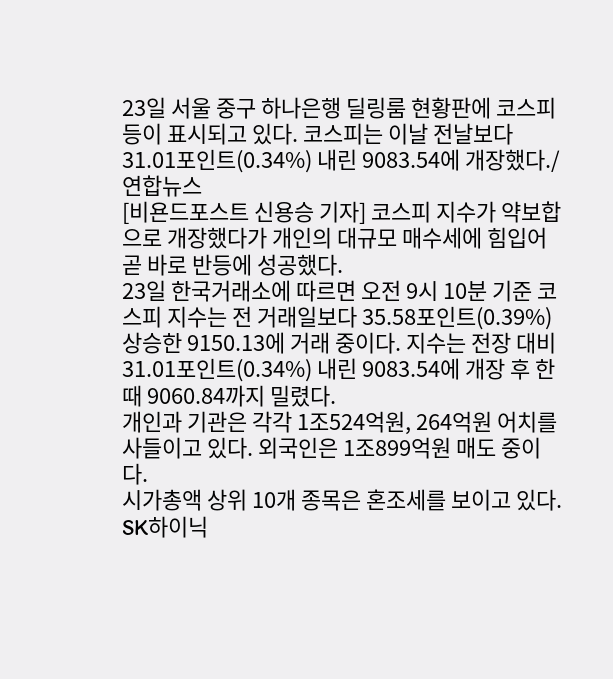23일 서울 중구 하나은행 딜링룸 현황판에 코스피 등이 표시되고 있다. 코스피는 이날 전날보다 31.01포인트(0.34%) 내린 9083.54에 개장했다./연합뉴스
[비욘드포스트 신용승 기자] 코스피 지수가 약보합으로 개장했다가 개인의 대규모 매수세에 힘입어 곧 바로 반등에 성공했다.
23일 한국거래소에 따르면 오전 9시 10분 기준 코스피 지수는 전 거래일보다 35.58포인트(0.39%) 상승한 9150.13에 거래 중이다. 지수는 전장 대비 31.01포인트(0.34%) 내린 9083.54에 개장 후 한때 9060.84까지 밀렸다.
개인과 기관은 각각 1조524억원, 264억원 어치를 사들이고 있다. 외국인은 1조899억원 매도 중이다.
시가총액 상위 10개 종목은 혼조세를 보이고 있다. SK하이닉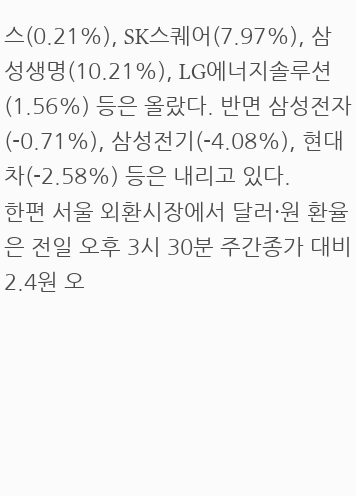스(0.21%), SK스퀘어(7.97%), 삼성생명(10.21%), LG에너지솔루션(1.56%) 등은 올랐다. 반면 삼성전자(-0.71%), 삼성전기(-4.08%), 현대차(-2.58%) 등은 내리고 있다.
한편 서울 외환시장에서 달러·원 환율은 전일 오후 3시 30분 주간종가 대비 2.4원 오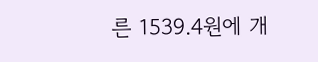른 1539.4원에 개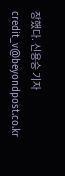장했다. 신용승 기자 credit_v@beyondpost.co.kr